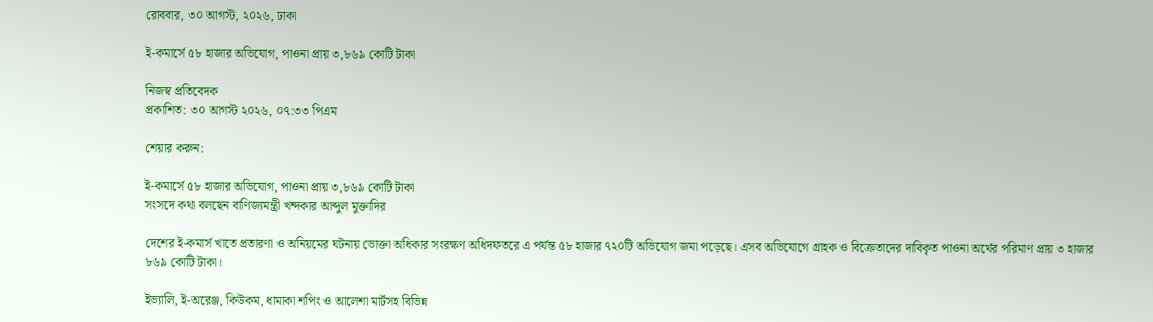রোববার, ৩০ আগস্ট, ২০২৬, ঢাকা

ই-কমার্সে ৫৮ হাজার অভিযোগ, পাওনা প্রায় ৩,৮৬৯ কোটি টাকা

নিজস্ব প্রতিবেদক
প্রকাশিত: ৩০ আগস্ট ২০২৬, ০৭:৩৩ পিএম

শেয়ার করুন:

ই-কমার্সে ৫৮ হাজার অভিযোগ, পাওনা প্রায় ৩,৮৬৯ কোটি টাকা
সংসদে কথা বলছেন বাণিজ্যমন্ত্রী খন্দকার আব্দুল মুক্তাদির

দেশের ই-কমার্স খাতে প্রতারণা ও অনিয়মের ঘটনায় ভোক্তা অধিকার সংরক্ষণ অধিদফতরে এ পর্যন্ত ৫৮ হাজার ৭২০টি অভিযোগ জমা পড়েছে। এসব অভিযোগে গ্রাহক ও বিক্রেতাদের দাবিকৃত পাওনা অর্থের পরিমাণ প্রায় ৩ হাজার ৮৬৯ কোটি টাকা।

ইভ্যালি, ই-অরেঞ্জ, কিউকম, ধামাকা শপিং ও আলেশা মার্টসহ বিভিন্ন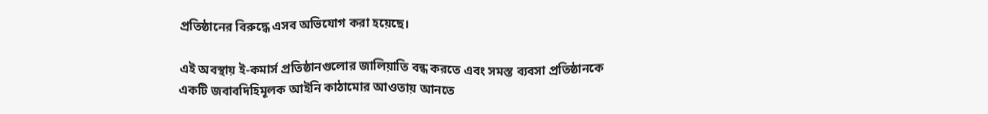প্রতিষ্ঠানের বিরুদ্ধে এসব অভিযোগ করা হয়েছে।

এই অবস্থায় ই-কমার্স প্রতিষ্ঠানগুলোর জালিয়াতি বন্ধ করতে এবং সমস্ত ব্যবসা প্রতিষ্ঠানকে একটি জবাবদিহিমূলক আইনি কাঠামোর আওতায় আনতে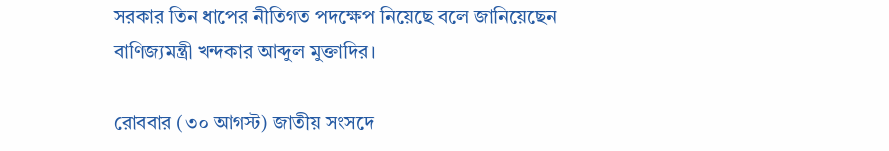সরকার তিন ধাপের নীতিগত পদক্ষেপ নিয়েছে বলে জানিয়েছেন বাণিজ্যমন্ত্রী খন্দকার আব্দুল মুক্তাদির।

রোববার (৩০ আগস্ট) জাতীয় সংসদে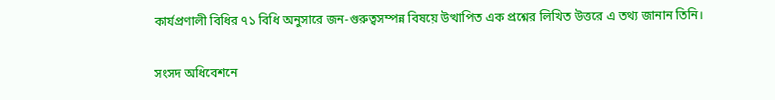কার্যপ্রণালী বিধির ৭১ বিধি অনুসারে জন-গুরুত্বসম্পন্ন বিষয়ে উত্থাপিত এক প্রশ্নের লিখিত উত্তরে এ তথ্য জানান তিনি।

সংসদ অধিবেশনে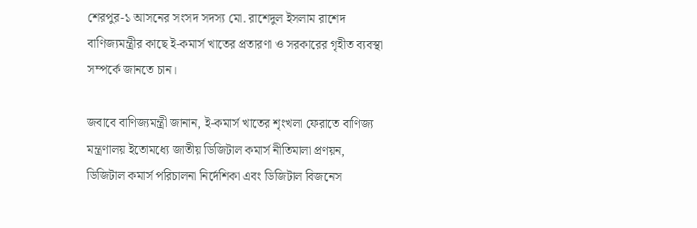শেরপুর-১ আসনের সংসদ সদস্য মো. রাশেদুল ইসলাম রাশেদ বাণিজ্যমন্ত্রীর কাছে ই-কমার্স খাতের প্রতারণা ও সরকারের গৃহীত ব্যবস্থা সম্পর্কে জানতে চান।

জবাবে বাণিজ্যমন্ত্রী জানান, ই-কমার্স খাতের শৃংখলা ফেরাতে বাণিজ্য মন্ত্রণালয় ইতোমধ্যে জাতীয় ডিজিটাল কমার্স নীতিমালা প্রণয়ন, ডিজিটাল কমার্স পরিচালনা নির্দেশিকা এবং ডিজিটাল বিজনেস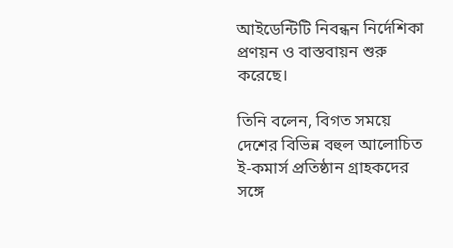আইডেন্টিটি নিবন্ধন নির্দেশিকা প্রণয়ন ও বাস্তবায়ন শুরু করেছে।

তিনি বলেন, বিগত সময়ে দেশের বিভিন্ন বহুল আলোচিত ই-কমার্স প্রতিষ্ঠান গ্রাহকদের সঙ্গে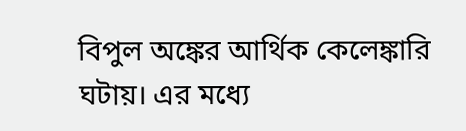বিপুল অঙ্কের আর্থিক কেলেঙ্কারি ঘটায়। এর মধ্যে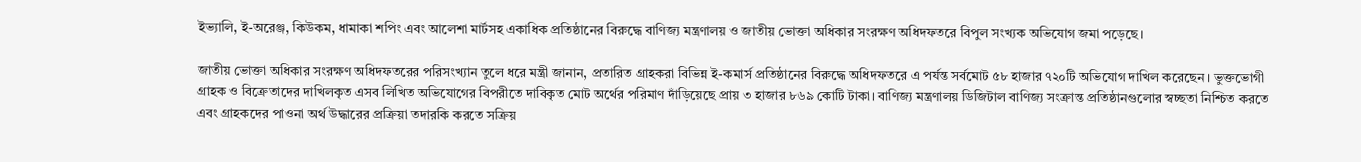ইভ্যালি, ই-অরেঞ্জ, কিউকম, ধামাকা শপিং এবং আলেশা মার্টসহ একাধিক প্রতিষ্ঠানের বিরুদ্ধে বাণিজ্য মন্ত্রণালয় ও জাতীয় ভোক্তা অধিকার সংরক্ষণ অধিদফতরে বিপুল সংখ্যক অভিযোগ জমা পড়েছে।

জাতীয় ভোক্তা অধিকার সংরক্ষণ অধিদফতরের পরিসংখ্যান তুলে ধরে মন্ত্রী জানান, প্রতারিত গ্রাহকরা বিভিন্ন ই-কমার্স প্রতিষ্ঠানের বিরুদ্ধে অধিদফতরে এ পর্যন্ত সর্বমোট ৫৮ হাজার ৭২০টি অভিযোগ দাখিল করেছেন। ভুক্তভোগী গ্রাহক ও বিক্রেতাদের দাখিলকৃত এসব লিখিত অভিযোগের বিপরীতে দাবিকৃত মোট অর্থের পরিমাণ দাঁড়িয়েছে প্রায় ৩ হাজার ৮৬৯ কোটি টাকা। বাণিজ্য মন্ত্রণালয় ডিজিটাল বাণিজ্য সংক্রান্ত প্রতিষ্ঠানগুলোর স্বচ্ছতা নিশ্চিত করতে এবং গ্রাহকদের পাওনা অর্থ উদ্ধারের প্রক্রিয়া তদারকি করতে সক্রিয়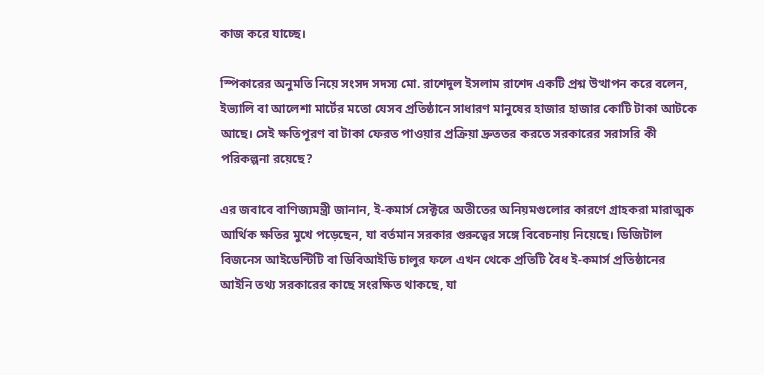কাজ করে যাচ্ছে।

স্পিকারের অনুমতি নিয়ে সংসদ সদস্য মো. রাশেদুল ইসলাম রাশেদ একটি প্রশ্ন উত্থাপন করে বলেন, ইভ্যালি বা আলেশা মার্টের মতো যেসব প্রতিষ্ঠানে সাধারণ মানুষের হাজার হাজার কোটি টাকা আটকে আছে। সেই ক্ষতিপূরণ বা টাকা ফেরত পাওয়ার প্রক্রিয়া দ্রুততর করতে সরকারের সরাসরি কী পরিকল্পনা রয়েছে?

এর জবাবে বাণিজ্যমন্ত্রী জানান, ই-কমার্স সেক্টরে অতীতের অনিয়মগুলোর কারণে গ্রাহকরা মারাত্মক আর্থিক ক্ষতির মুখে পড়েছেন, যা বর্তমান সরকার গুরুত্বের সঙ্গে বিবেচনায় নিয়েছে। ডিজিটাল বিজনেস আইডেন্টিটি বা ডিবিআইডি চালুর ফলে এখন থেকে প্রতিটি বৈধ ই-কমার্স প্রতিষ্ঠানের আইনি তথ্য সরকারের কাছে সংরক্ষিত থাকছে, যা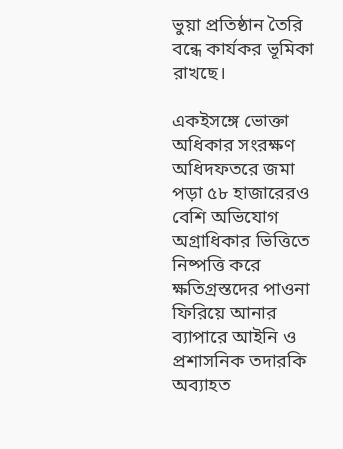ভুয়া প্রতিষ্ঠান তৈরি বন্ধে কার্যকর ভূমিকা রাখছে।

একইসঙ্গে ভোক্তা অধিকার সংরক্ষণ অধিদফতরে জমা পড়া ৫৮ হাজারেরও বেশি অভিযোগ অগ্রাধিকার ভিত্তিতে নিষ্পত্তি করে ক্ষতিগ্রস্তদের পাওনা ফিরিয়ে আনার ব্যাপারে আইনি ও প্রশাসনিক তদারকি অব্যাহত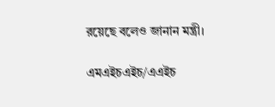রয়েছে বলেও জানান মন্ত্রী।

এমএইচএইচ/এএইচ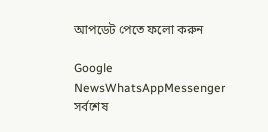আপডেট পেতে ফলো করুন

Google NewsWhatsAppMessenger
সর্বশেষ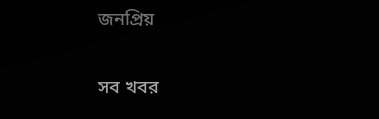জনপ্রিয়

সব খবর